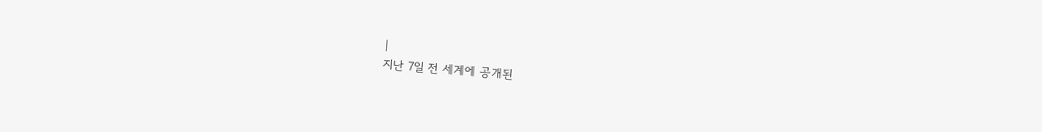|
지난 7일 전 세계에 공개된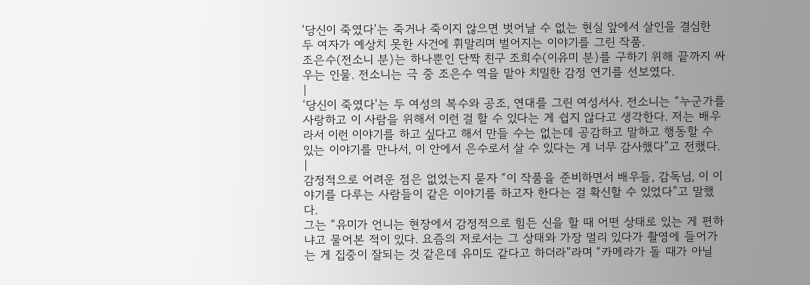‘당신이 죽였다’는 죽거나 죽이지 않으면 벗어날 수 없는 현실 앞에서 살인을 결심한 두 여자가 예상치 못한 사건에 휘말리며 벌어지는 이야기를 그린 작품.
조은수(전소니 분)는 하나뿐인 단짝 친구 조희수(이유미 분)를 구하기 위해 끝까지 싸우는 인물. 전소니는 극 중 조은수 역을 맡아 치밀한 감정 연기를 선보였다.
|
‘당신이 죽였다’는 두 여성의 복수와 공조, 연대를 그린 여성서사. 전소니는 “누군가를 사랑하고 이 사람을 위해서 이런 걸 할 수 있다는 게 쉽지 않다고 생각한다. 저는 배우라서 이런 이야기를 하고 싶다고 해서 만들 수는 없는데 공감하고 말하고 행동할 수 있는 이야기를 만나서, 이 안에서 은수로서 살 수 있다는 게 너무 감사했다”고 전했다.
|
감정적으로 어려운 점은 없었는지 묻자 “이 작품을 준비하면서 배우들, 감독님, 이 이야기를 다루는 사람들이 같은 이야기를 하고자 한다는 걸 확신할 수 있었다”고 말했다.
그는 “유미가 언니는 현장에서 감정적으로 힘든 신을 할 때 어떤 상태로 있는 게 편하냐고 물어본 적이 있다. 요즘의 저로서는 그 상태와 가장 멀리 있다가 촬영에 들어가는 게 집중이 잘되는 것 같은데 유미도 같다고 하더라”라며 “카메라가 돌 때가 아닐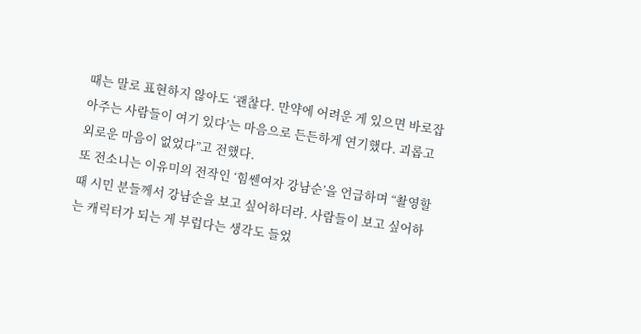때는 말로 표현하지 않아도 ‘괜찮다. 만약에 어려운 게 있으면 바로잡아주는 사람들이 여기 있다’는 마음으로 든든하게 연기했다. 괴롭고 외로운 마음이 없었다”고 전했다.
또 전소니는 이유미의 전작인 ‘힘쎈여자 강남순’을 언급하며 “촬영할 때 시민 분들께서 강남순을 보고 싶어하더라. 사람들이 보고 싶어하는 캐릭터가 되는 게 부럽다는 생각도 들었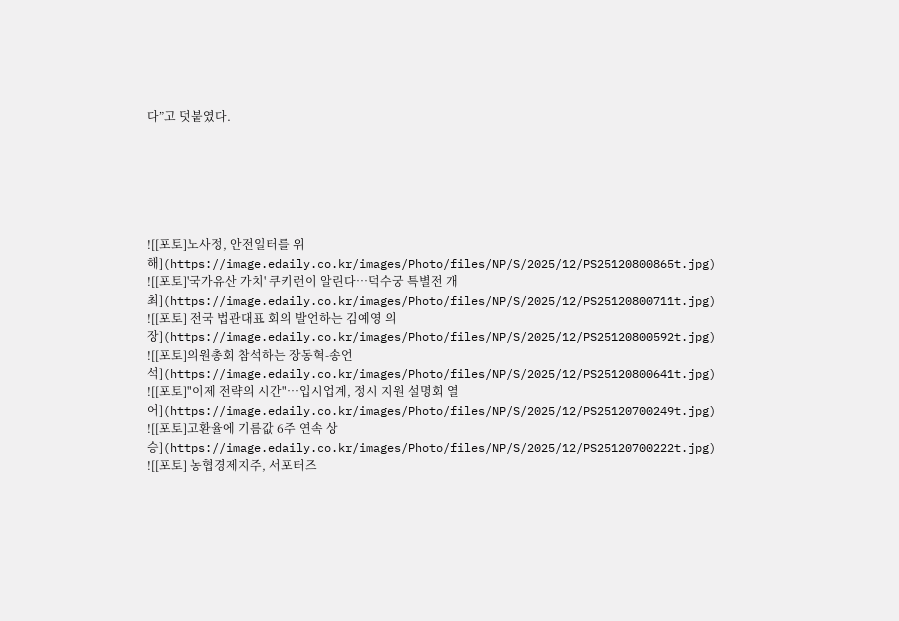다”고 덧붙였다.






![[포토]노사정, 안전일터를 위해](https://image.edaily.co.kr/images/Photo/files/NP/S/2025/12/PS25120800865t.jpg)
![[포토]'국가유산 가치' 쿠키런이 알린다…덕수궁 특별전 개최](https://image.edaily.co.kr/images/Photo/files/NP/S/2025/12/PS25120800711t.jpg)
![[포토] 전국 법관대표 회의 발언하는 김예영 의장](https://image.edaily.co.kr/images/Photo/files/NP/S/2025/12/PS25120800592t.jpg)
![[포토]의원총회 참석하는 장동혁-송언석](https://image.edaily.co.kr/images/Photo/files/NP/S/2025/12/PS25120800641t.jpg)
![[포토]"이제 전략의 시간"…입시업계, 정시 지원 설명회 열어](https://image.edaily.co.kr/images/Photo/files/NP/S/2025/12/PS25120700249t.jpg)
![[포토]고환율에 기름값 6주 연속 상승](https://image.edaily.co.kr/images/Photo/files/NP/S/2025/12/PS25120700222t.jpg)
![[포토] 농협경제지주, 서포터즈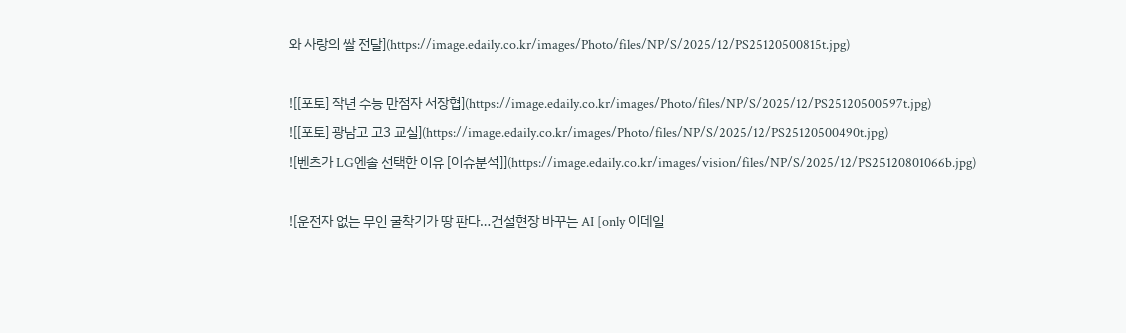와 사랑의 쌀 전달](https://image.edaily.co.kr/images/Photo/files/NP/S/2025/12/PS25120500815t.jpg)

![[포토] 작년 수능 만점자 서장협](https://image.edaily.co.kr/images/Photo/files/NP/S/2025/12/PS25120500597t.jpg)
![[포토] 광남고 고3 교실](https://image.edaily.co.kr/images/Photo/files/NP/S/2025/12/PS25120500490t.jpg)
![벤츠가 LG엔솔 선택한 이유 [이슈분석]](https://image.edaily.co.kr/images/vision/files/NP/S/2025/12/PS25120801066b.jpg)

![운전자 없는 무인 굴착기가 땅 판다…건설현장 바꾸는 AI [only 이데일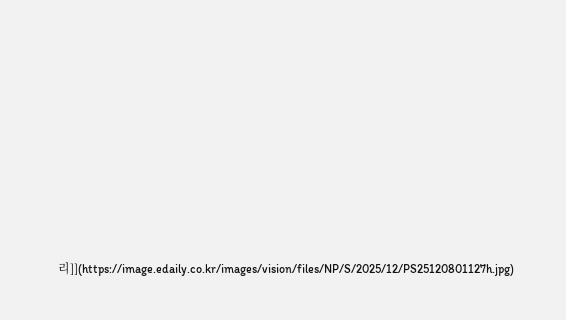리]](https://image.edaily.co.kr/images/vision/files/NP/S/2025/12/PS25120801127h.jpg)